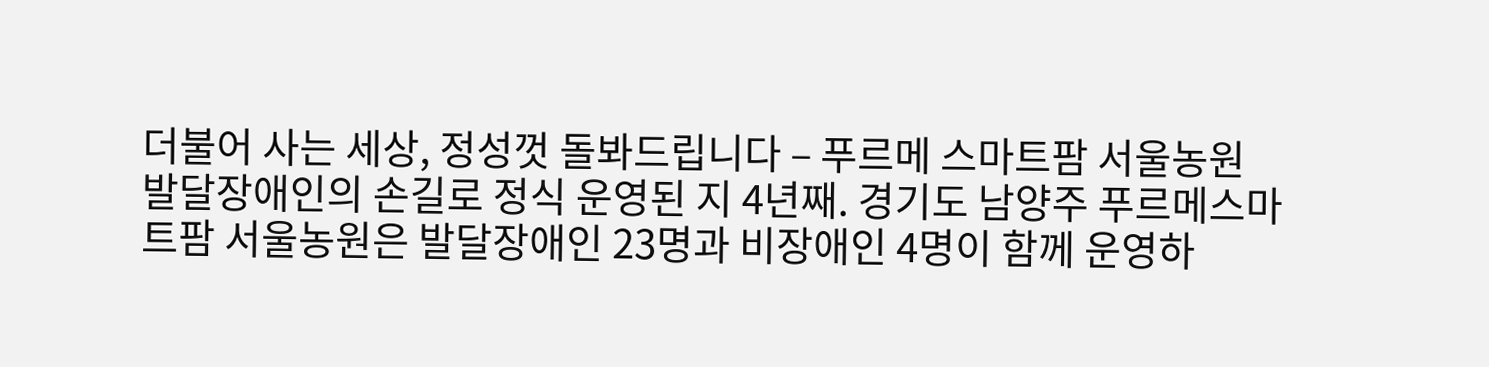더불어 사는 세상, 정성껏 돌봐드립니다 – 푸르메 스마트팜 서울농원
발달장애인의 손길로 정식 운영된 지 4년째. 경기도 남양주 푸르메스마트팜 서울농원은 발달장애인 23명과 비장애인 4명이 함께 운영하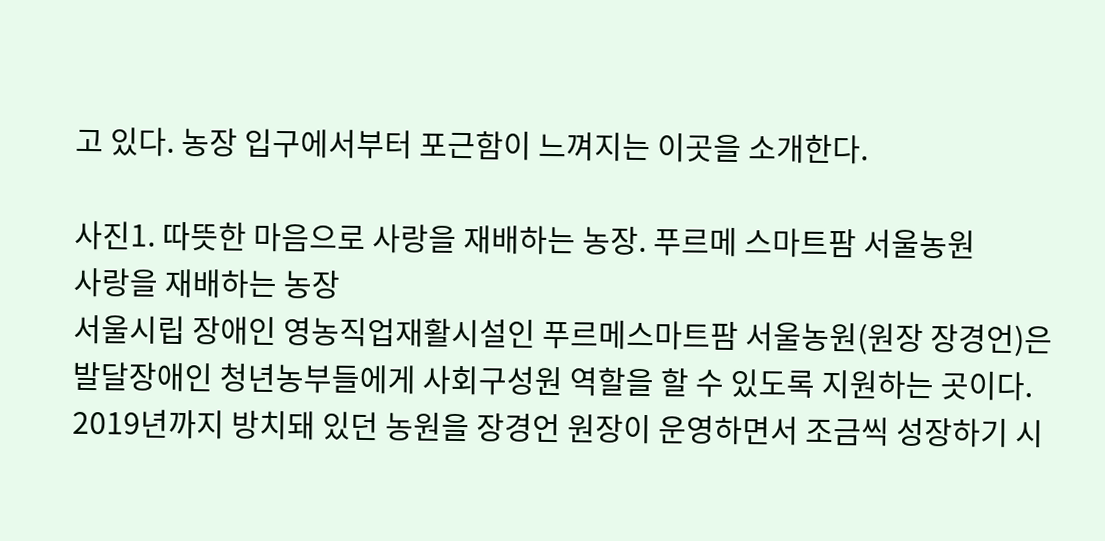고 있다. 농장 입구에서부터 포근함이 느껴지는 이곳을 소개한다.

사진1. 따뜻한 마음으로 사랑을 재배하는 농장. 푸르메 스마트팜 서울농원
사랑을 재배하는 농장
서울시립 장애인 영농직업재활시설인 푸르메스마트팜 서울농원(원장 장경언)은 발달장애인 청년농부들에게 사회구성원 역할을 할 수 있도록 지원하는 곳이다.
2019년까지 방치돼 있던 농원을 장경언 원장이 운영하면서 조금씩 성장하기 시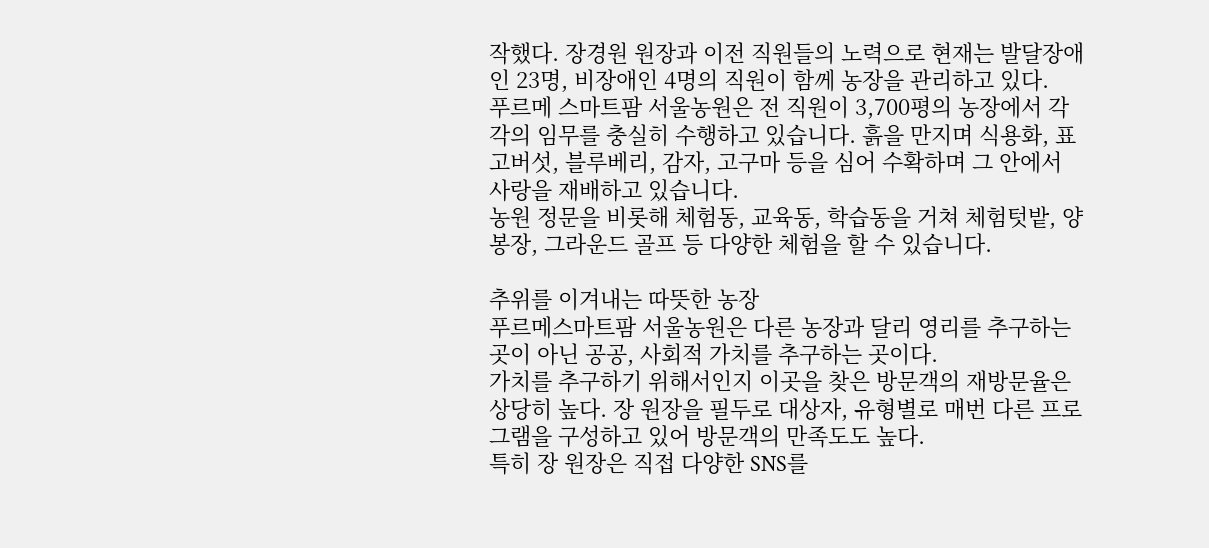작했다. 장경원 원장과 이전 직원들의 노력으로 현재는 발달장애인 23명, 비장애인 4명의 직원이 함께 농장을 관리하고 있다.
푸르메 스마트팜 서울농원은 전 직원이 3,700평의 농장에서 각각의 임무를 충실히 수행하고 있습니다. 흙을 만지며 식용화, 표고버섯, 블루베리, 감자, 고구마 등을 심어 수확하며 그 안에서 사랑을 재배하고 있습니다.
농원 정문을 비롯해 체험동, 교육동, 학습동을 거쳐 체험텃밭, 양봉장, 그라운드 골프 등 다양한 체험을 할 수 있습니다.

추위를 이겨내는 따뜻한 농장
푸르메스마트팜 서울농원은 다른 농장과 달리 영리를 추구하는 곳이 아닌 공공, 사회적 가치를 추구하는 곳이다.
가치를 추구하기 위해서인지 이곳을 찾은 방문객의 재방문율은 상당히 높다. 장 원장을 필두로 대상자, 유형별로 매번 다른 프로그램을 구성하고 있어 방문객의 만족도도 높다.
특히 장 원장은 직접 다양한 SNS를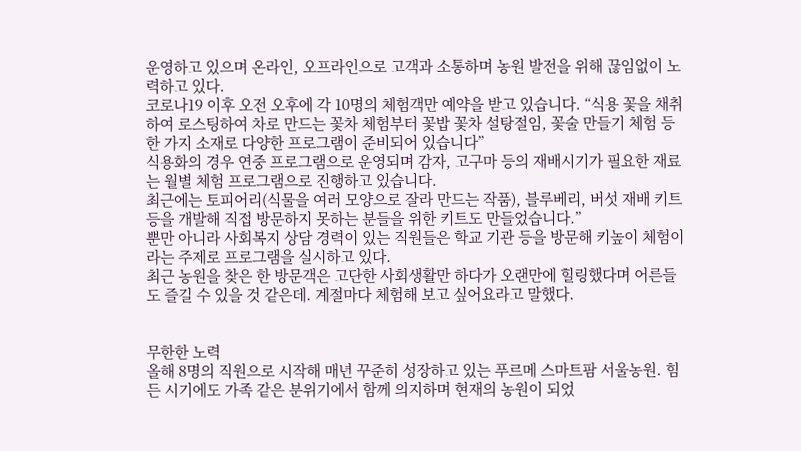운영하고 있으며 온라인, 오프라인으로 고객과 소통하며 농원 발전을 위해 끊임없이 노력하고 있다.
코로나19 이후 오전 오후에 각 10명의 체험객만 예약을 받고 있습니다. “식용 꽃을 채취하여 로스팅하여 차로 만드는 꽃차 체험부터 꽃밥 꽃차 설탕절임, 꽃술 만들기 체험 등 한 가지 소재로 다양한 프로그램이 준비되어 있습니다”
식용화의 경우 연중 프로그램으로 운영되며 감자, 고구마 등의 재배시기가 필요한 재료는 월별 체험 프로그램으로 진행하고 있습니다.
최근에는 토피어리(식물을 여러 모양으로 잘라 만드는 작품), 블루베리, 버섯 재배 키트 등을 개발해 직접 방문하지 못하는 분들을 위한 키트도 만들었습니다.”
뿐만 아니라 사회복지 상담 경력이 있는 직원들은 학교 기관 등을 방문해 키높이 체험이라는 주제로 프로그램을 실시하고 있다.
최근 농원을 찾은 한 방문객은 고단한 사회생활만 하다가 오랜만에 힐링했다며 어른들도 즐길 수 있을 것 같은데. 계절마다 체험해 보고 싶어요라고 말했다.


무한한 노력
올해 8명의 직원으로 시작해 매년 꾸준히 성장하고 있는 푸르메 스마트팜 서울농원. 힘든 시기에도 가족 같은 분위기에서 함께 의지하며 현재의 농원이 되었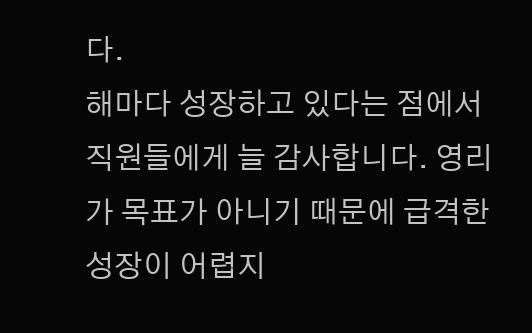다.
해마다 성장하고 있다는 점에서 직원들에게 늘 감사합니다. 영리가 목표가 아니기 때문에 급격한 성장이 어렵지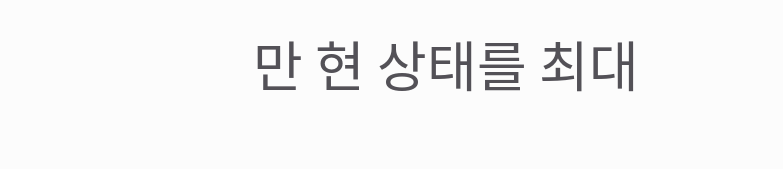만 현 상태를 최대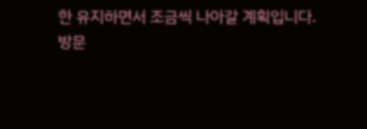한 유지하면서 조금씩 나아갈 계획입니다.
방문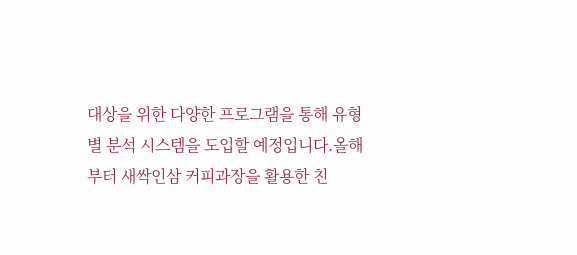대상을 위한 다양한 프로그램을 통해 유형별 분석 시스템을 도입할 예정입니다.올해부터 새싹인삼 커피과장을 활용한 친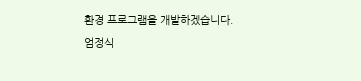환경 프로그램을 개발하겠습니다.
엄정식